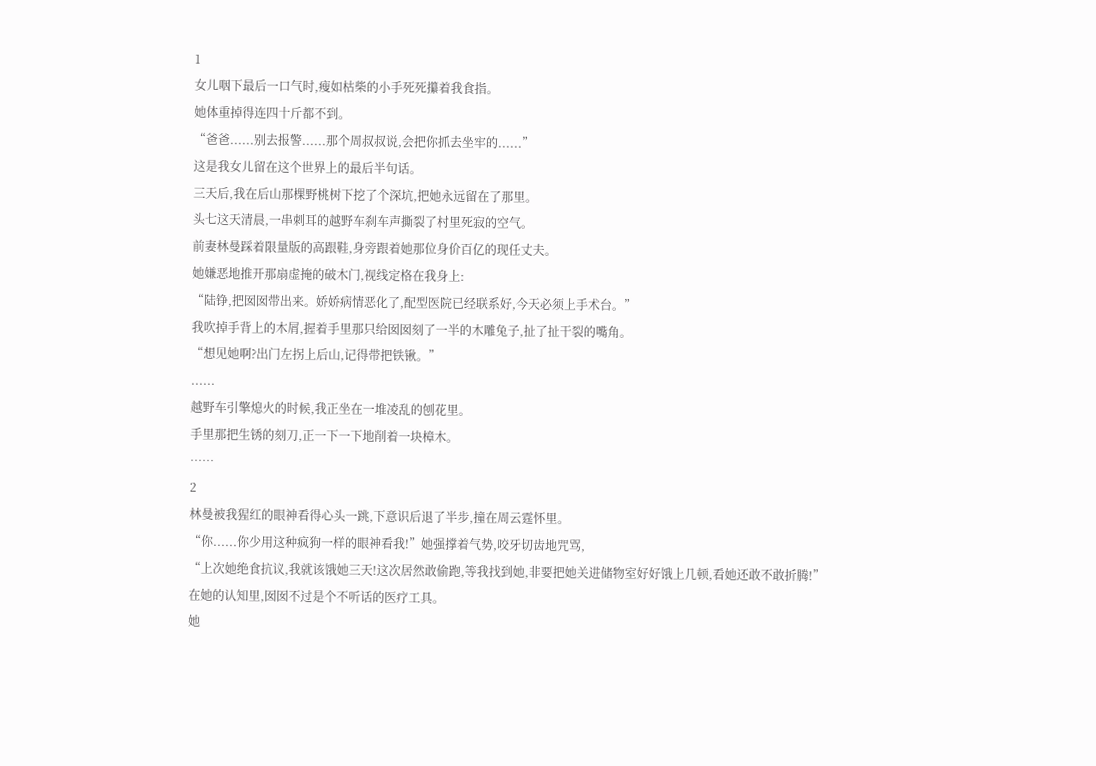1
女儿咽下最后一口气时,瘦如枯柴的小手死死攥着我食指。
她体重掉得连四十斤都不到。
“爸爸......别去报警......那个周叔叔说,会把你抓去坐牢的......”
这是我女儿留在这个世界上的最后半句话。
三天后,我在后山那棵野桃树下挖了个深坑,把她永远留在了那里。
头七这天清晨,一串刺耳的越野车刹车声撕裂了村里死寂的空气。
前妻林曼踩着限量版的高跟鞋,身旁跟着她那位身价百亿的现任丈夫。
她嫌恶地推开那扇虚掩的破木门,视线定格在我身上:
“陆铮,把囡囡带出来。娇娇病情恶化了,配型医院已经联系好,今天必须上手术台。”
我吹掉手背上的木屑,握着手里那只给囡囡刻了一半的木雕兔子,扯了扯干裂的嘴角。
“想见她啊?出门左拐上后山,记得带把铁锹。”
......
越野车引擎熄火的时候,我正坐在一堆凌乱的刨花里。
手里那把生锈的刻刀,正一下一下地削着一块樟木。
……
2
林曼被我猩红的眼神看得心头一跳,下意识后退了半步,撞在周云霆怀里。
“你......你少用这种疯狗一样的眼神看我!”她强撑着气势,咬牙切齿地咒骂,
“上次她绝食抗议,我就该饿她三天!这次居然敢偷跑,等我找到她,非要把她关进储物室好好饿上几顿,看她还敢不敢折腾!”
在她的认知里,囡囡不过是个不听话的医疗工具。
她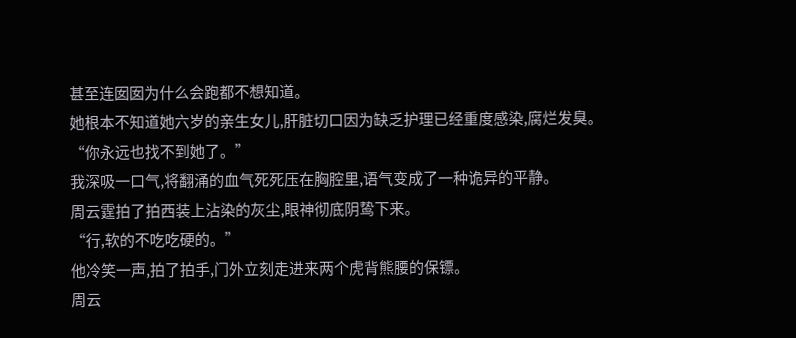甚至连囡囡为什么会跑都不想知道。
她根本不知道她六岁的亲生女儿,肝脏切口因为缺乏护理已经重度感染,腐烂发臭。
“你永远也找不到她了。”
我深吸一口气,将翻涌的血气死死压在胸腔里,语气变成了一种诡异的平静。
周云霆拍了拍西装上沾染的灰尘,眼神彻底阴鸷下来。
“行,软的不吃吃硬的。”
他冷笑一声,拍了拍手,门外立刻走进来两个虎背熊腰的保镖。
周云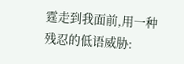霆走到我面前,用一种残忍的低语威胁: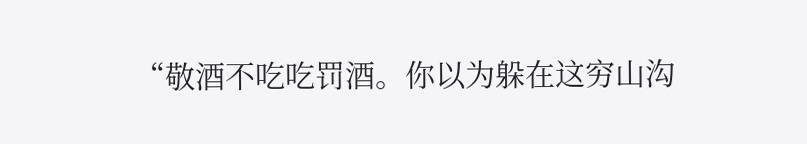“敬酒不吃吃罚酒。你以为躲在这穷山沟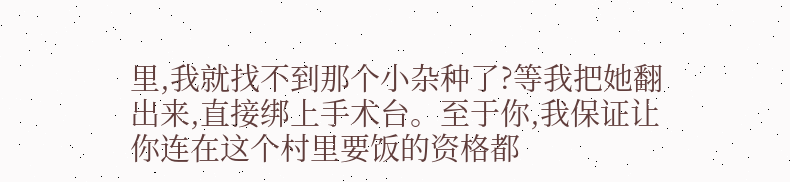里,我就找不到那个小杂种了?等我把她翻出来,直接绑上手术台。至于你,我保证让你连在这个村里要饭的资格都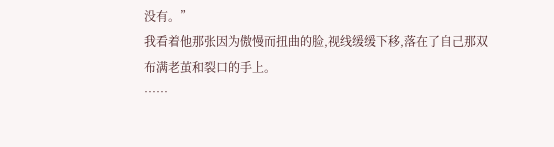没有。”
我看着他那张因为傲慢而扭曲的脸,视线缓缓下移,落在了自己那双布满老茧和裂口的手上。
……